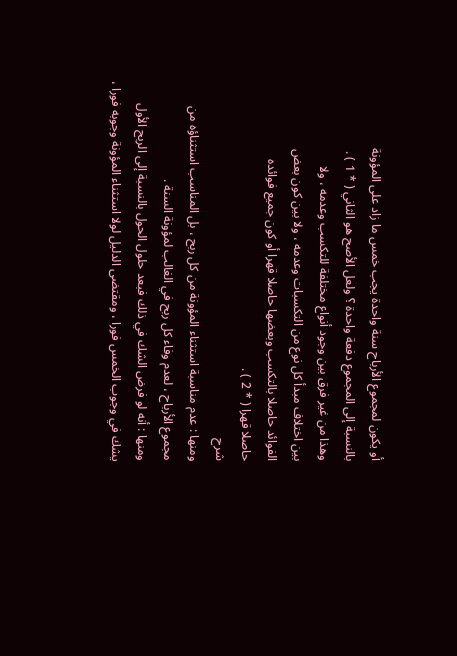أو يكون لمجموع الأرباح سنة واحدة يجب خمس ما زاد على المؤونة
بالنسبة إلى المجموع دفعة واحدة ؟ ولعل الأصح هو الثاني ( * 1 ) .
وهذا من غير فرق بين وجود أنواع مختلفة للتكسب وعدمه ، ولا
بين اختلاف مبدأ كل نوع من التكسبات وعدمه ، ولا بين كون بعض
الفوائد حاصلا بالتكسب وبعضها حاصلا قهرا أو كون جميع فوائده
حاصلا قهرا ( * 2 ) .
شرح
ومنها : عدم مناسبة استثناء المؤونة من كل ربح ، بل المناسب استثناؤه من
مجموع الأرباح ، لعدم وفاء كل ربح في الغالب لمؤونة السنة .
ومنها : أنه لو فرض الشك في ذلك فبعد حلول الحول بالنسبة إلى الربح الأول
يشك في وجوب الخمس فورا ، ومقتضى الدليل لولا استثناء المؤونة وجوبه فورا ،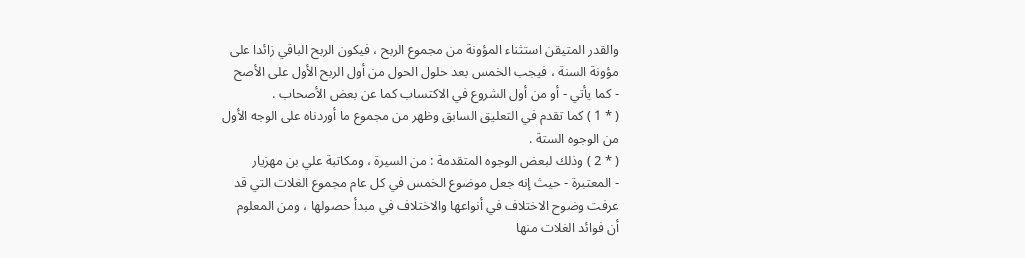والقدر المتيقن استثناء المؤونة من مجموع الربح ، فيكون الربح الباقي زائدا على
مؤونة السنة ، فيجب الخمس بعد حلول الحول من أول الربح الأول على الأصح
- كما يأتي - أو من أول الشروع في الاكتساب كما عن بعض الأصحاب .
( * 1 ) كما تقدم في التعليق السابق وظهر من مجموع ما أوردناه على الوجه الأول
من الوجوه الستة .
( * 2 ) وذلك لبعض الوجوه المتقدمة : من السيرة ، ومكاتبة علي بن مهزيار
- المعتبرة - حيث إنه جعل موضوع الخمس في كل عام مجموع الغلات التي قد
عرفت وضوح الاختلاف في أنواعها والاختلاف في مبدأ حصولها ، ومن المعلوم
أن فوائد الغلات منها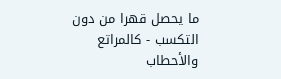ما يحصل قهرا من دون التكسب - كالمراتع والأحطاب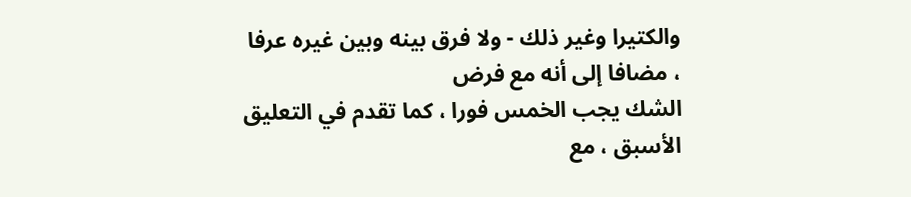والكتيرا وغير ذلك - ولا فرق بينه وبين غيره عرفا ، مضافا إلى أنه مع فرض
الشك يجب الخمس فورا ، كما تقدم في التعليق الأسبق ، مع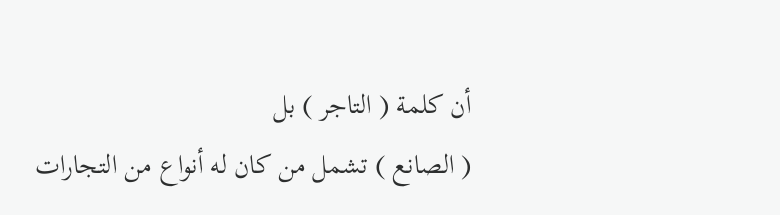أن كلمة ( التاجر ) بل
( الصانع ) تشمل من كان له أنواع من التجارات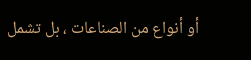أو أنواع من الصناعات ، بل تشمل